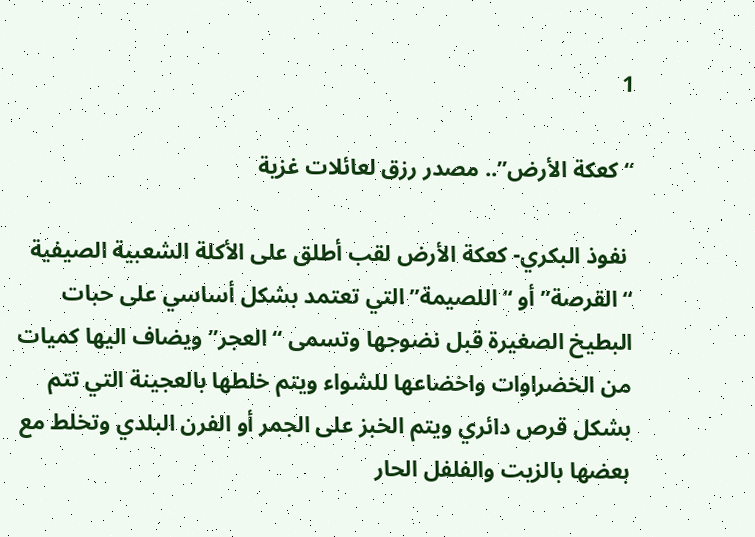1

“كعكة الأرض”.. مصدر رزق لعائلات غزية

 نفوذ البكري- كعكة الأرض لقب أطلق على الأكلة الشعبية الصيفية “القرصة” أو “اللصيمة” التي تعتمد بشكل أساسي على حبات البطيخ الصغيرة قبل نضوجها وتسمى “العجر” ويضاف اليها كميات من الخضراوات واخضاعها للشواء ويتم خلطها بالعجينة التي تتم بشكل قرص دائري ويتم الخبز على الجمر أو الفرن البلدي وتخلط مع بعضها بالزيت والفلفل الحار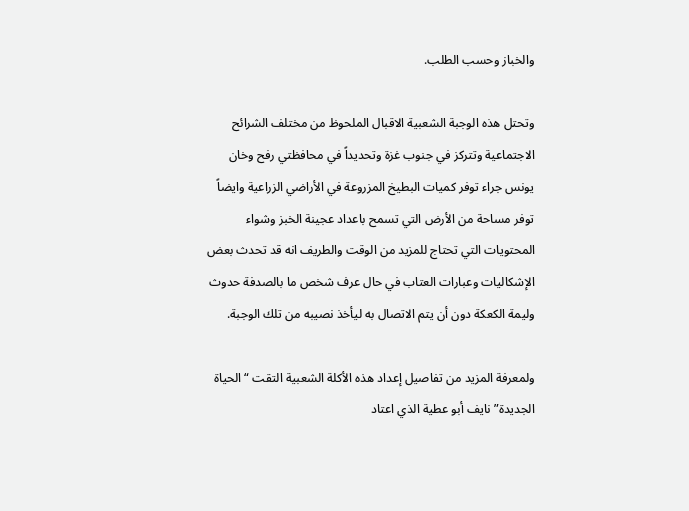والخباز وحسب الطلب.

وتحتل هذه الوجبة الشعبية الاقبال الملحوظ من مختلف الشرائح الاجتماعية وتتركز في جنوب غزة وتحديداً في محافظتي رفح وخان يونس جراء توفر كميات البطيخ المزروعة في الأراضي الزراعية وايضاً توفر مساحة من الأرض التي تسمح باعداد عجينة الخبز وشواء المحتويات التي تحتاج للمزيد من الوقت والطريف انه قد تحدث بعض الإشكاليات وعبارات العتاب في حال عرف شخص ما بالصدفة حدوث وليمة الكعكة دون أن يتم الاتصال به ليأخذ نصيبه من تلك الوجبة.

ولمعرفة المزيد من تفاصيل إعداد هذه الأكلة الشعبية التقت “الحياة الجديدة” نايف أبو عطية الذي اعتاد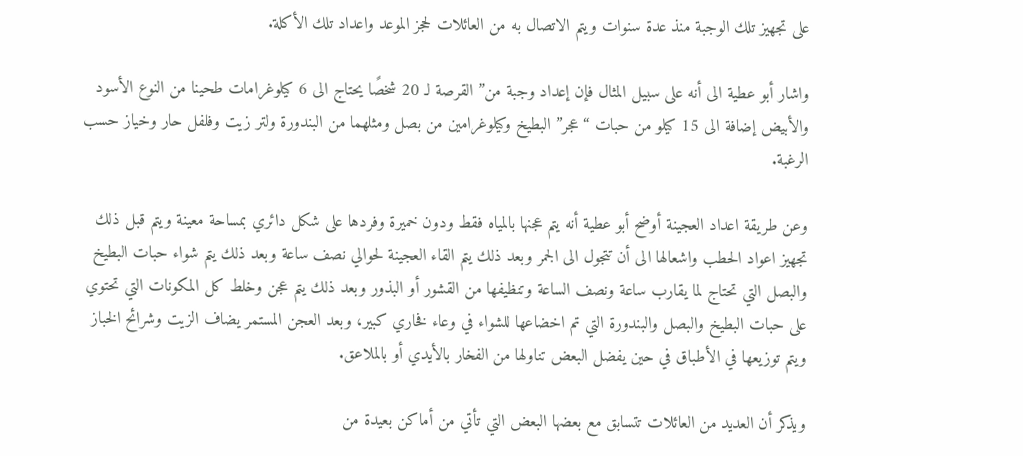على تجهيز تلك الوجبة منذ عدة سنوات ويتم الاتصال به من العائلات لحجز الموعد واعداد تلك الأكلة.

واشار أبو عطية الى أنه على سبيل المثال فإن إعداد وجبة من”القرصة لـ 20 شخصًا يحتاج الى 6 كيلوغرامات طحينا من النوع الأسود والأبيض إضافة الى 15 كيلو من حبات “عجر” البطيخ وكيلوغرامين من بصل ومثلهما من البندورة ولتر زيت وفلفل حار وخياز حسب الرغبة.

وعن طريقة اعداد العجينة أوضح أبو عطية أنه يتم عجنها بالمياه فقط ودون خميرة وفردها على شكل دائري بمساحة معينة ويتم قبل ذلك تجهيز اعواد الحطب واشعالها الى أن تتجول الى الجمر وبعد ذلك يتم القاء العجينة لحوالي نصف ساعة وبعد ذلك يتم شواء حبات البطيخ والبصل التي تحتاج لما يقارب ساعة ونصف الساعة وتنظيفها من القشور أو البذور وبعد ذلك يتم عجن وخلط كل المكونات التي تحتوي على حبات البطيخ والبصل والبندورة التي تم اخضاعها للشواء في وعاء فخاري كبير، وبعد العجن المستمر يضاف الزيت وشرائح الخباز ويتم توزيعها في الأطباق في حين يفضل البعض تناولها من الفخار بالأيدي أو بالملاعق.

ويذكر أن العديد من العائلات تتسابق مع بعضها البعض التي تأتي من أماكن بعيدة من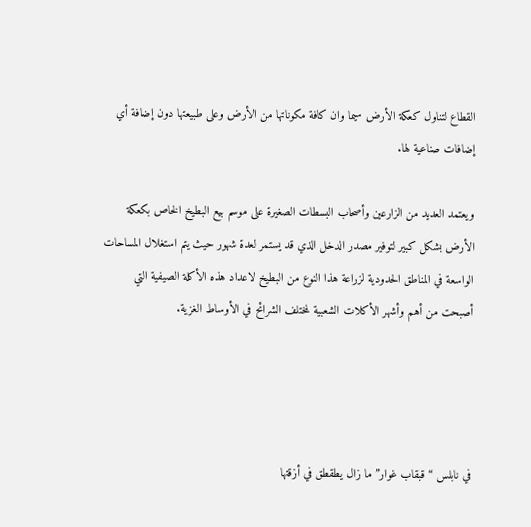القطاع لتناول كعكة الأرض سيما وان كافة مكوناتها من الأرض وعلى طبيعتها دون إضافة أي إضافات صناعية لها.

ويعتمد العديد من الزارعين وأصحاب البسطات الصغيرة على موسم بيع البطيخ الخاص بكعكة الأرض بشكل كبير لتوفير مصدر الدخل الذي قد يستمر لعدة شهور حيث يتم استغلال المساحات الواسعة في المناطق الحدودية لزراعة هذا النوع من البطيخ لاعداد هذه الأكلة الصيفية التي أصبحت من أهم وأشهر الأكلات الشعبية لمختلف الشرائح في الأوساط الغزية.




في نابلس “قبقاب غوار” ما زال يطقطق في أزقتها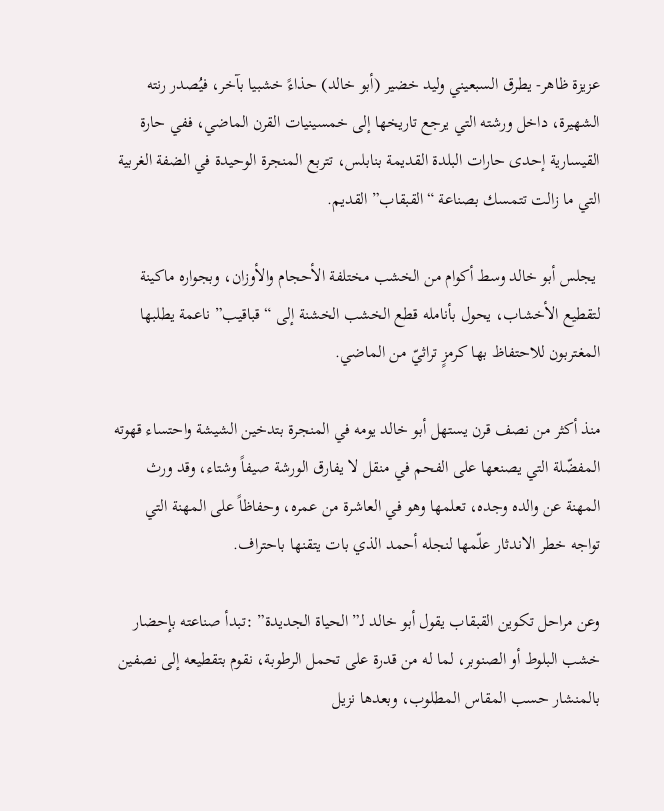عزيزة ظاهر- يطرق السبعيني وليد خضير (أبو خالد) حذاءً خشبيا بآخر، فيُصدر رنته الشهيرة، داخل ورشته التي يرجع تاريخها إلى خمسينيات القرن الماضي، ففي حارة القيسارية إحدى حارات البلدة القديمة بنابلس، تتربع المنجرة الوحيدة في الضفة الغربية التي ما زالت تتمسك بصناعة “القبقاب” القديم.

 يجلس أبو خالد وسط أكوام من الخشب مختلفة الأحجام والأوزان، وبجواره ماكينة لتقطيع الأخشاب، يحول بأنامله قطع الخشب الخشنة إلى “قباقيب” ناعمة يطلبها المغتربون للاحتفاظ بها كرمزٍ تراثيّ من الماضي.

منذ أكثر من نصف قرن يستهل أبو خالد يومه في المنجرة بتدخين الشيشة واحتساء قهوته المفضّلة التي يصنعها على الفحم في منقل لا يفارق الورشة صيفاً وشتاء، وقد ورث المهنة عن والده وجده، تعلمها وهو في العاشرة من عمره، وحفاظاً على المهنة التي تواجه خطر الاندثار علّمها لنجله أحمد الذي بات يتقنها باحتراف.

وعن مراحل تكوين القبقاب يقول أبو خالد لـ”الحياة الجديدة” :تبدأ صناعته بإحضار خشب البلوط أو الصنوبر، لما له من قدرة على تحمل الرطوبة، نقوم بتقطيعه إلى نصفين بالمنشار حسب المقاس المطلوب، وبعدها نزيل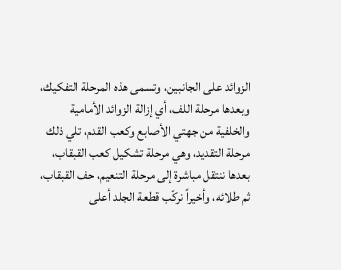الزوائد على الجانبين، وتسمى هذه المرحلة التفكيك، وبعدها مرحلة اللف، أي إزالة الزوائد الأمامية والخلفية من جهتي الأصابع وكعب القدم، تلي ذلك مرحلة التقديد، وهي مرحلة تشكيل كعب القبقاب، بعدها ننتقل مباشرة إلى مرحلة التنعيم، حف القبقاب، ثم طلائه، وأخيراً نركّب قطعة الجلد أعلى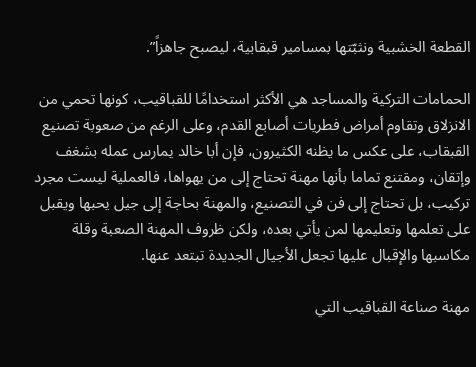القطعة الخشبية ونثبّتها بمسامير قبقابية، ليصبح جاهزاً”.

الحمامات التركية والمساجد هي الأكثر استخدامًا للقباقيب، كونها تحمي من الانزلاق وتقاوم أمراض فطريات أصابع القدم، وعلى الرغم من صعوبة تصنيع القبقاب، على عكس ما يظنه الكثيرون، فإن أبا خالد يمارس عمله بشغف وإتقان، ومقتنع تماما بأنها مهنة تحتاج إلى من يهواها، فالعملية ليست مجرد تركيب، بل تحتاج إلى فن في التصنيع، والمهنة بحاجة إلى جيل يحبها ويقبل على تعلمها وتعليمها لمن يأتي بعده، ولكن ظروف المهنة الصعبة وقلة مكاسبها والإقبال عليها تجعل الأجيال الجديدة تبتعد عنها.

مهنة صناعة القباقيب التي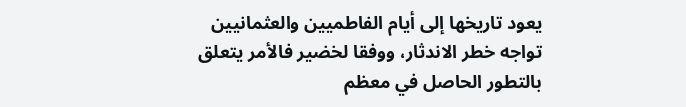يعود تاريخها إلى أيام الفاطميين والعثمانيين تواجه خطر الاندثار، ووفقا لخضير فالأمر يتعلق بالتطور الحاصل في معظم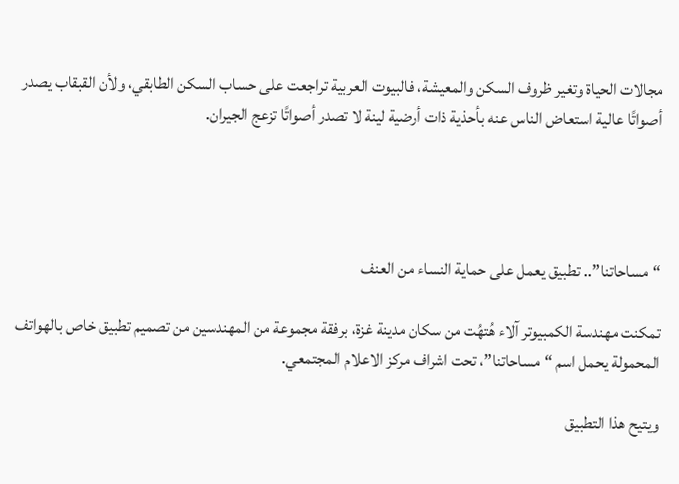مجالات الحياة وتغير ظروف السكن والمعيشة، فالبيوت العربية تراجعت على حساب السكن الطابقي، ولأن القبقاب يصدر أصواتًا عالية استعاض الناس عنه بأحذية ذات أرضية لينة لا تصدر أصواتًا تزعج الجيران.




“مساحاتنا”.. تطبيق يعمل على حماية النساء من العنف

تمكنت مهندسة الكمبيوتر آلاء هُتهُت من سكان مدينة غزة، برفقة مجموعة من المهندسين من تصميم تطبيق خاص بالهواتف المحمولة يحمل اسم “مساحاتنا”، تحت اشراف مركز الاعلام المجتمعي.

ويتيح هذا التطبيق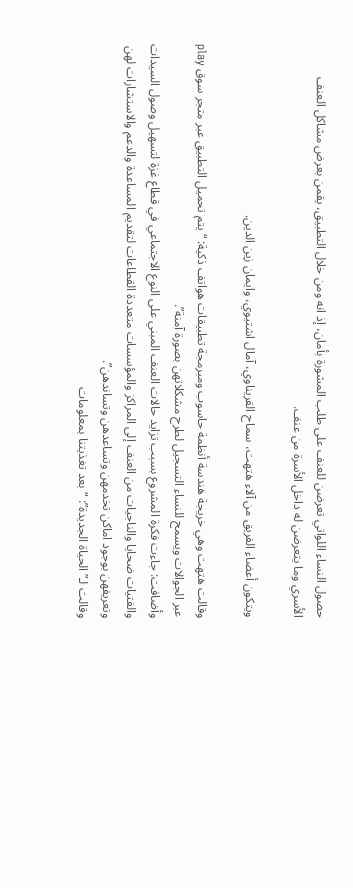حصول النساء اللواتي تعرضن للعنف على طلب المشورة بأمان، إذ انه ومن خلال التطبيق، يقمن بعرض مشاكل العنف الأسري وما يتعرضن له داخل الأسرة من عنف.

ويتكون أعضاء الفريق من آلاء هتهت، سماح القريناوي، آمال اشتيوي، وايمان زين الدين.

وقالت هتهت وهي خريجة هندسة أنظمة حاسوب ومبرمجة تطبيقات هواتف ذكية: “يتم تحميل التطبيق عبر متجر سوق play عبر الجوالات ويسمح للنساء التسجيل لطرح مشكلاتهن بصورة آمنة”.
وأضافت: جاءت فكرة المشروع بسبب تزايد حالات العنف المبني على النوع الاجتماعي في قطاع غزة لتسهيل وصول السيدات والفتيات ضحايا والناجيات من العنف إلى المراكز والمؤسسات متعددة القطاعات لتقديم المساعدة والدعم والاستشارات لهن وتعريفهن بوجود اماكن تخدمهن وتساعدهن وتساندهن”.
وقالت لـ”الحياة الجديدة”: “بعد تغذيتنا بمعلومات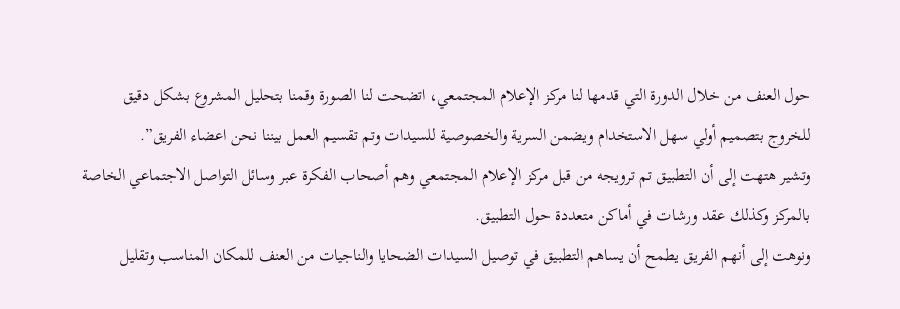حول العنف من خلال الدورة التي قدمها لنا مركز الإعلام المجتمعي، اتضحت لنا الصورة وقمنا بتحليل المشروع بشكل دقيق للخروج بتصميم أولي سهل الاستخدام ويضمن السرية والخصوصية للسيدات وتم تقسيم العمل بيننا نحن اعضاء الفريق”.
وتشير هتهت إلى أن التطبيق تم ترويجه من قبل مركز الإعلام المجتمعي وهم أصحاب الفكرة عبر وسائل التواصل الاجتماعي الخاصة بالمركز وكذلك عقد ورشات في أماكن متعددة حول التطبيق.
ونوهت إلى أنهم الفريق يطمح أن يساهم التطبيق في توصيل السيدات الضحايا والناجيات من العنف للمكان المناسب وتقليل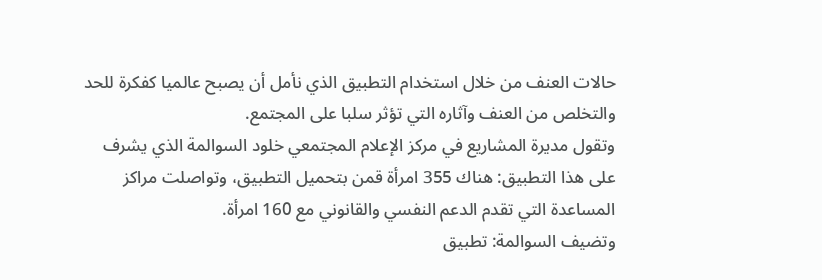حالات العنف من خلال استخدام التطبيق الذي نأمل أن يصبح عالميا كفكرة للحد والتخلص من العنف وآثاره التي تؤثر سلبا على المجتمع.
وتقول مديرة المشاريع في مركز الإعلام المجتمعي خلود السوالمة الذي يشرف على هذا التطبيق: هناك 355 امرأة قمن بتحميل التطبيق، وتواصلت مراكز المساعدة التي تقدم الدعم النفسي والقانوني مع 160 امرأة.
وتضيف السوالمة: تطبيق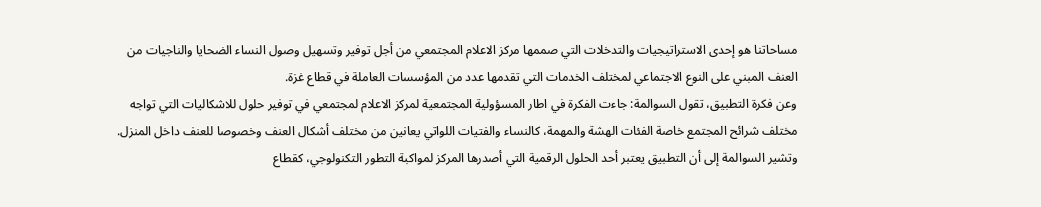مساحاتنا هو إحدى الاستراتيجيات والتدخلات التي صممها مركز الاعلام المجتمعي من أجل توفير وتسهيل وصول النساء الضحايا والناجيات من العنف المبني على النوع الاجتماعي لمختلف الخدمات التي تقدمها عدد من المؤسسات العاملة في قطاع غزة.
وعن فكرة التطبيق، تقول السوالمة: جاءت الفكرة في اطار المسؤولية المجتمعية لمركز الاعلام لمجتمعي في توفير حلول للاشكاليات التي تواجه مختلف شرائح المجتمع خاصة الفئات الهشة والمهمة، كالنساء والفتيات اللواتي يعانين من مختلف أشكال العنف وخصوصا للعنف داخل المنزل.
وتشير السوالمة إلى أن التطبيق يعتبر أحد الحلول الرقمية التي أصدرها المركز لمواكبة التطور التكنولوجي، كقطاع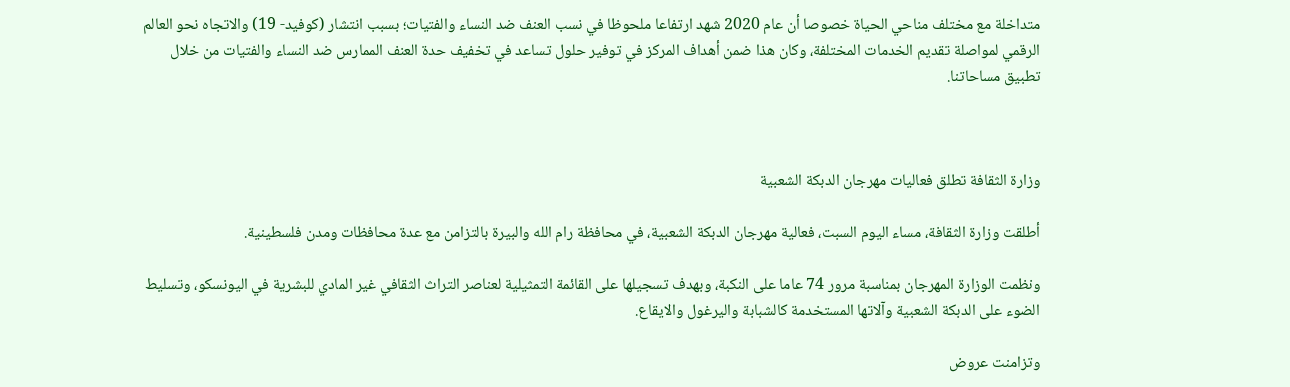متداخلة مع مختلف مناحي الحياة خصوصا أن عام 2020 شهد ارتفاعا ملحوظا في نسب العنف ضد النساء والفتيات؛ بسبب انتشار (كوفيد- 19) والاتجاه نحو العالم الرقمي لمواصلة تقديم الخدمات المختلفة، وكان هذا ضمن أهداف المركز في توفير حلول تساعد في تخفيف حدة العنف الممارس ضد النساء والفتيات من خلال تطبيق مساحاتنا.



وزارة الثقافة تطلق فعاليات مهرجان الدبكة الشعبية

أطلقت وزارة الثقافة، مساء اليوم السبت، فعالية مهرجان الدبكة الشعبية، في محافظة رام الله والبيرة بالتزامن مع عدة محافظات ومدن فلسطينية.

ونظمت الوزارة المهرجان بمناسبة مرور 74 عاما على النكبة، وبهدف تسجيلها على القائمة التمثيلية لعناصر التراث الثقافي غير المادي للبشرية في اليونسكو، وتسليط الضوء على الدبكة الشعبية وآلاتها المستخدمة كالشبابة واليرغول والايقاع.

وتزامنت عروض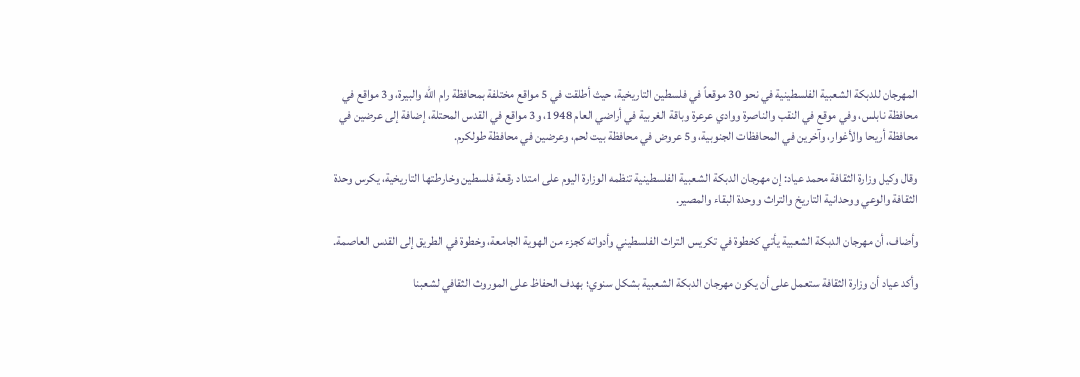المهرجان للدبكة الشعبية الفلسطينية في نحو 30 موقعاً في فلسطين التاريخية، حيث أطلقت في 5 مواقع مختلفة بمحافظة رام الله والبيرة، و3 مواقع في محافظة نابلس، وفي موقع في النقب والناصرة ووادي عرعرة وباقة الغربية في أراضي العام 1948، و3 مواقع في القدس المحتلة، إضافة إلى عرضين في محافظة أريحا والأغوار، وآخرين في المحافظات الجنوبية، و5 عروض في محافظة بيت لحم، وعرضين في محافظة طولكرم.

وقال وكيل وزارة الثقافة محمد عياد: إن مهرجان الدبكة الشعبية الفلسطينية تنظمه الوزارة اليوم على امتداد رقعة فلسطين وخارطتها التاريخية، يكرس وحدة الثقافة والوعي ووحدانية التاريخ والتراث ووحدة البقاء والمصير.

وأضاف، أن مهرجان الدبكة الشعبية يأتي كخطوة في تكريس التراث الفلسطيني وأدواته كجزء من الهوية الجامعة، وخطوة في الطريق إلى القدس العاصمة.

وأكد عياد أن وزارة الثقافة ستعمل على أن يكون مهرجان الدبكة الشعبية بشكل سنوي؛ بهدف الحفاظ على الموروث الثقافي لشعبنا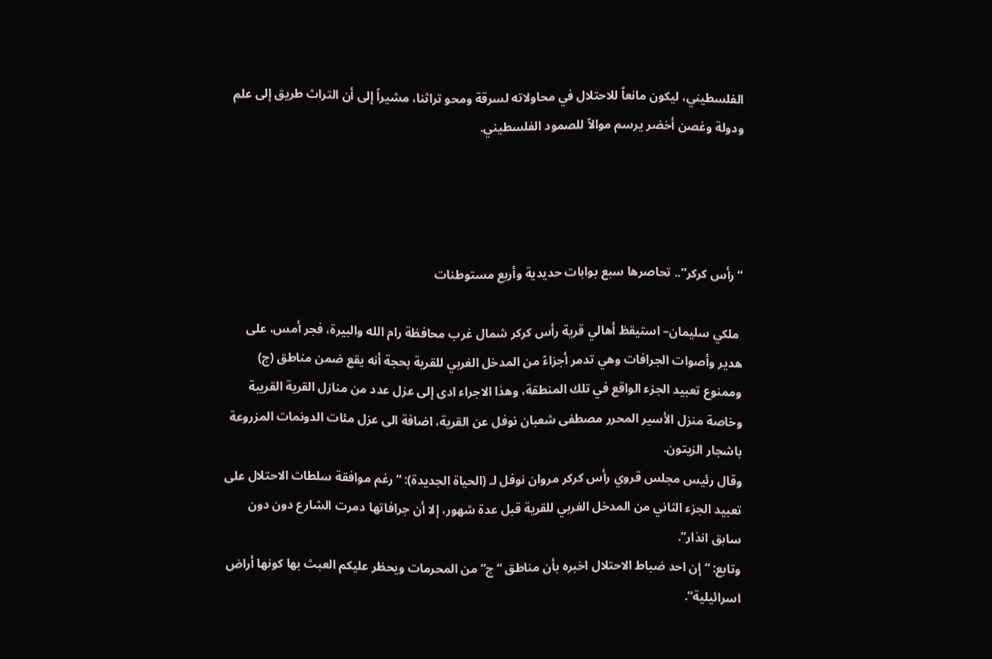الفلسطيني، ليكون مانعاً للاحتلال في محاولاته لسرقة ومحو تراثنا، مشيراً إلى أن التراث طريق إلى علم ودولة وغصن أخضر يرسم موالاً للصمود الفلسطيني.




“رأس كركر”.. تحاصرها سبع بوابات حديدية وأربع مستوطنات

 ملكي سليمان– استيقظ أهالي قرية رأس كركر شمال غرب محافظة رام الله والبيرة، فجر أمس، على هدير وأصوات الجرافات وهي تدمر أجزاءً من المدخل الغربي للقرية بحجة أنه يقع ضمن مناطق (ج) وممنوع تعبيد الجزء الواقع في تلك المنطقة، وهذا الاجراء ادى إلى عزل عدد من منازل القرية القريبة وخاصة منزل الأسير المحرر مصطفى شعبان نوفل عن القرية، اضافة الى عزل مئات الدونمات المزروعة باشجار الزيتون.
وقال رئيس مجلس قروي رأس كركر مروان نوفل لـ (الحياة الجديدة): “رغم موافقة سلطات الاحتلال على تعبيد الجزء الثاني من المدخل الغربي للقرية قبل عدة شهور، إلا أن جرافاتها دمرت الشارع دون دون سابق انذار”.
وتابع: “إن احد ضباط الاحتلال اخبره بأن مناطق “ج” من المحرمات ويحظر عليكم العبث بها كونها أراض اسرائيلية”.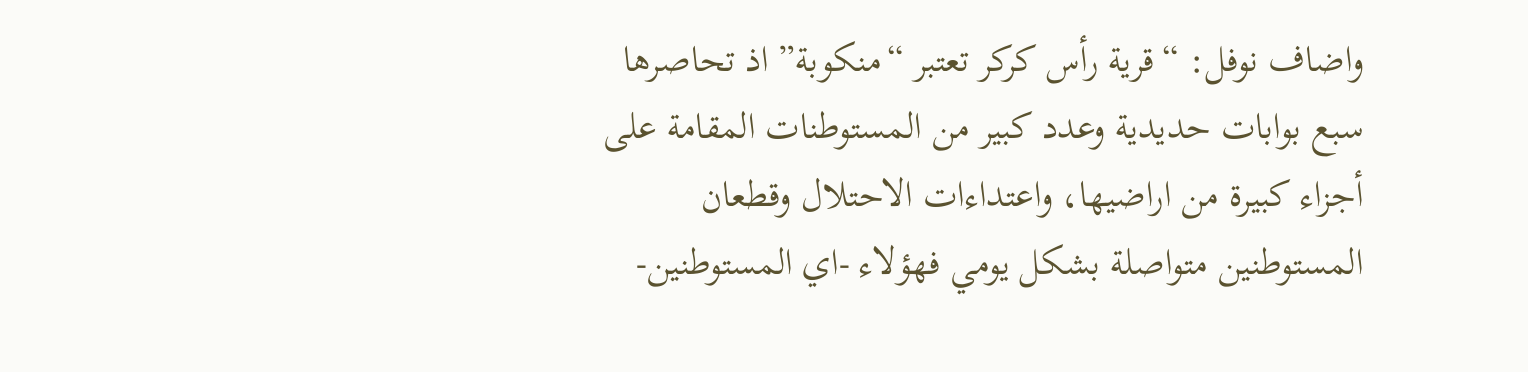واضاف نوفل: “قرية رأس كركر تعتبر “منكوبة” اذ تحاصرها سبع بوابات حديدية وعدد كبير من المستوطنات المقامة على أجزاء كبيرة من اراضيها، واعتداءات الاحتلال وقطعان المستوطنين متواصلة بشكل يومي فهؤلاء -اي المستوطنين-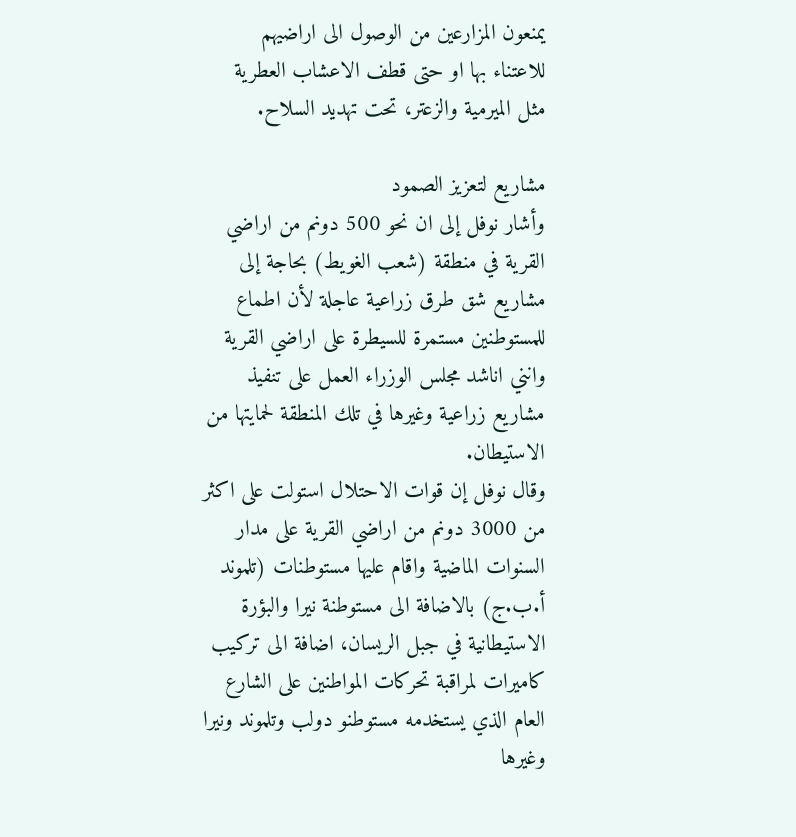يمنعون المزارعين من الوصول الى اراضيهم للاعتناء بها او حتى قطف الاعشاب العطرية مثل الميرمية والزعتر، تحت تهديد السلاح.

مشاريع لتعزيز الصمود
وأشار نوفل إلى ان نحو 500 دونم من اراضي القرية في منطقة (شعب الغويط) بحاجة إلى مشاريع شق طرق زراعية عاجلة لأن اطماع للمستوطنين مستمرة للسيطرة على اراضي القرية وانني اناشد مجلس الوزراء العمل على تنفيذ مشاريع زراعية وغيرها في تلك المنطقة لحمايتها من الاستيطان.
وقال نوفل إن قوات الاحتلال استولت على اكثر من 3000 دونم من اراضي القرية على مدار السنوات الماضية واقام عليها مستوطنات (تلموند أ.ب.ج) بالاضافة الى مستوطنة نيرا والبؤرة الاستيطانية في جبل الريسان، اضافة الى تركيب كاميرات لمراقبة تحركات المواطنين على الشارع العام الذي يستخدمه مستوطنو دولب وتلموند ونيرا وغيرها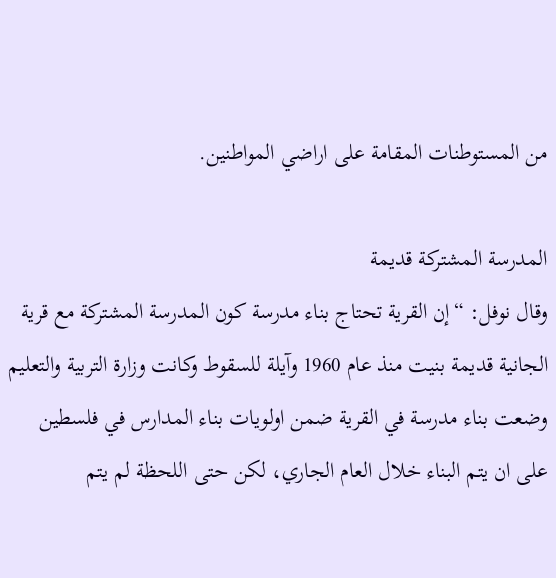من المستوطنات المقامة على اراضي المواطنين.

المدرسة المشتركة قديمة
وقال نوفل: “إن القرية تحتاج بناء مدرسة كون المدرسة المشتركة مع قرية الجانية قديمة بنيت منذ عام 1960 وآيلة للسقوط وكانت وزارة التربية والتعليم وضعت بناء مدرسة في القرية ضمن اولويات بناء المدارس في فلسطين على ان يتم البناء خلال العام الجاري، لكن حتى اللحظة لم يتم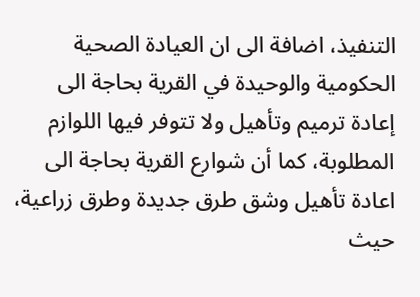التنفيذ، اضافة الى ان العيادة الصحية الحكومية والوحيدة في القرية بحاجة الى إعادة ترميم وتأهيل ولا تتوفر فيها اللوازم المطلوبة، كما أن شوارع القرية بحاجة الى اعادة تأهيل وشق طرق جديدة وطرق زراعية، حيث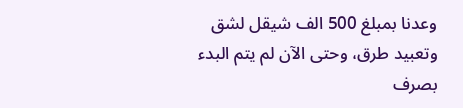وعدنا بمبلغ 500 الف شيقل لشق وتعبيد طرق، وحتى الآن لم يتم البدء بصرف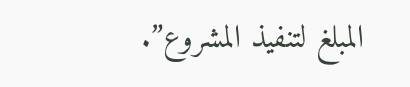المبلغ لتنفيذ المشروع”.